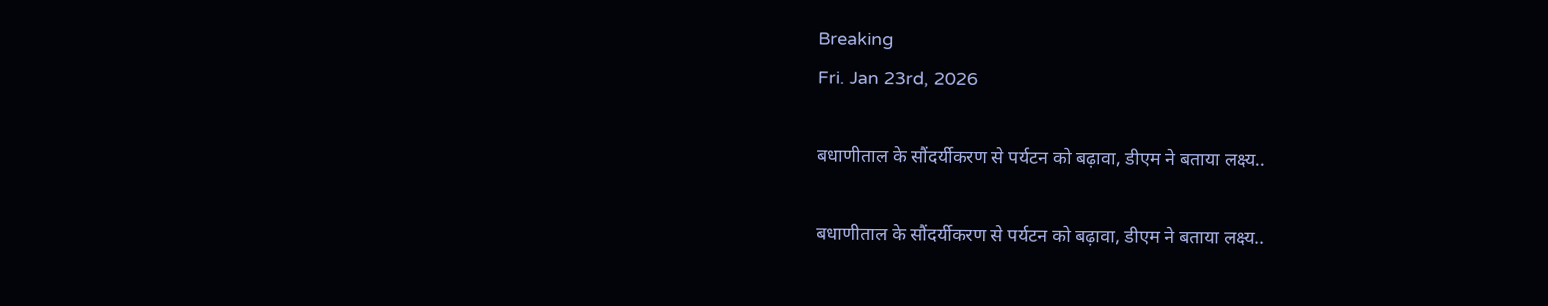Breaking
Fri. Jan 23rd, 2026

बधाणीताल के सौंदर्यीकरण से पर्यटन को बढ़ावा, डीएम ने बताया लक्ष्य..

बधाणीताल के सौंदर्यीकरण से पर्यटन को बढ़ावा, डीएम ने बताया लक्ष्य..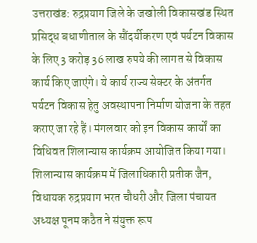उत्तराखंड: रुद्रप्रयाग जिले के जखोली विकासखंड स्थित प्रसिद्ध बधाणीताल के सौंदर्यीकरण एवं पर्यटन विकास के लिए 3 करोड़ 36 लाख रुपये की लागत से विकास कार्य किए जाएंगे। ये कार्य राज्य सेक्टर के अंतर्गत पर्यटन विकास हेतु अवस्थापना निर्माण योजना के तहत कराए जा रहे हैं। मंगलवार को इन विकास कार्यों का विधिवत शिलान्यास कार्यक्रम आयोजित किया गया। शिलान्यास कार्यक्रम में जिलाधिकारी प्रतीक जैन, विधायक रुद्रप्रयाग भरत चौधरी और जिला पंचायत अध्यक्ष पूनम कठैत ने संयुक्त रूप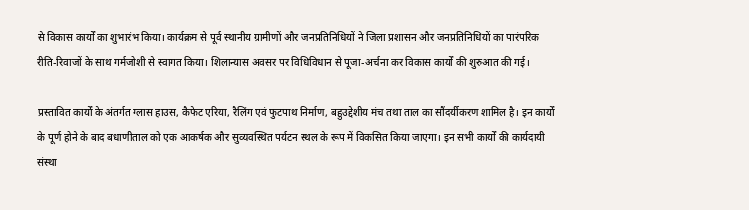से विकास कार्यों का शुभारंभ किया। कार्यक्रम से पूर्व स्थानीय ग्रामीणों और जनप्रतिनिधियों ने जिला प्रशासन और जनप्रतिनिधियों का पारंपरिक रीति-रिवाजों के साथ गर्मजोशी से स्वागत किया। शिलान्यास अवसर पर विधिविधान से पूजा-अर्चना कर विकास कार्यों की शुरुआत की गई।

प्रस्तावित कार्यों के अंतर्गत ग्लास हाउस, कैफेट एरिया, रैलिंग एवं फुटपाथ निर्माण, बहुउद्देशीय मंच तथा ताल का सौंदर्यीकरण शामिल है। इन कार्यों के पूर्ण होने के बाद बधाणीताल को एक आकर्षक और सुव्यवस्थित पर्यटन स्थल के रूप में विकसित किया जाएगा। इन सभी कार्यों की कार्यदायी संस्था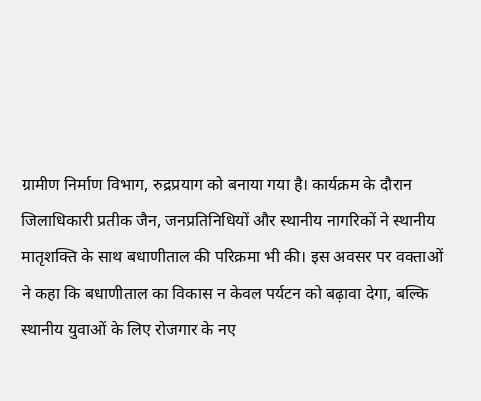ग्रामीण निर्माण विभाग, रुद्रप्रयाग को बनाया गया है। कार्यक्रम के दौरान जिलाधिकारी प्रतीक जैन, जनप्रतिनिधियों और स्थानीय नागरिकों ने स्थानीय मातृशक्ति के साथ बधाणीताल की परिक्रमा भी की। इस अवसर पर वक्ताओं ने कहा कि बधाणीताल का विकास न केवल पर्यटन को बढ़ावा देगा, बल्कि स्थानीय युवाओं के लिए रोजगार के नए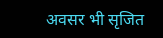अवसर भी सृजित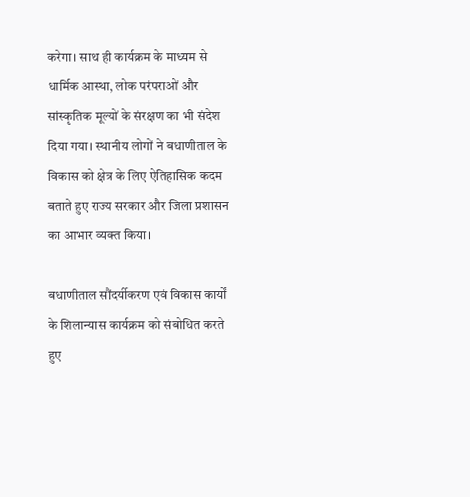करेगा। साथ ही कार्यक्रम के माध्यम से धार्मिक आस्था, लोक परंपराओं और सांस्कृतिक मूल्यों के संरक्षण का भी संदेश दिया गया। स्थानीय लोगों ने बधाणीताल के विकास को क्षेत्र के लिए ऐतिहासिक कदम बताते हुए राज्य सरकार और जिला प्रशासन का आभार व्यक्त किया।

बधाणीताल सौंदर्यीकरण एवं विकास कार्यों के शिलान्यास कार्यक्रम को संबोधित करते हुए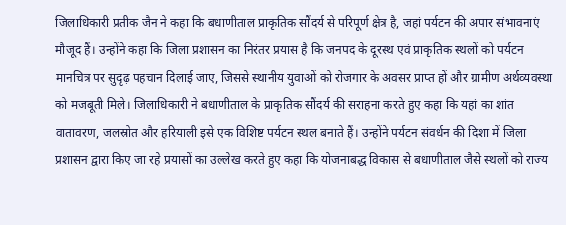जिलाधिकारी प्रतीक जैन ने कहा कि बधाणीताल प्राकृतिक सौंदर्य से परिपूर्ण क्षेत्र है, जहां पर्यटन की अपार संभावनाएं मौजूद हैं। उन्होंने कहा कि जिला प्रशासन का निरंतर प्रयास है कि जनपद के दूरस्थ एवं प्राकृतिक स्थलों को पर्यटन मानचित्र पर सुदृढ़ पहचान दिलाई जाए, जिससे स्थानीय युवाओं को रोजगार के अवसर प्राप्त हों और ग्रामीण अर्थव्यवस्था को मजबूती मिले। जिलाधिकारी ने बधाणीताल के प्राकृतिक सौंदर्य की सराहना करते हुए कहा कि यहां का शांत वातावरण, जलस्रोत और हरियाली इसे एक विशिष्ट पर्यटन स्थल बनाते हैं। उन्होंने पर्यटन संवर्धन की दिशा में जिला प्रशासन द्वारा किए जा रहे प्रयासों का उल्लेख करते हुए कहा कि योजनाबद्ध विकास से बधाणीताल जैसे स्थलों को राज्य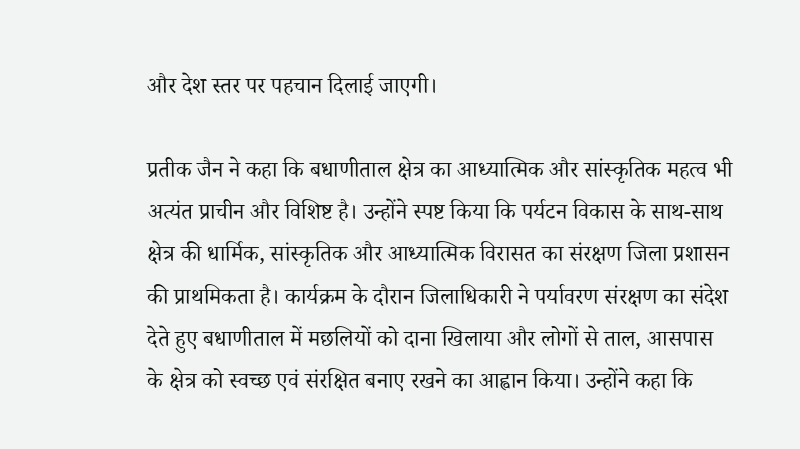और देश स्तर पर पहचान दिलाई जाएगी।

प्रतीक जैन ने कहा कि बधाणीताल क्षेत्र का आध्यात्मिक और सांस्कृतिक महत्व भी अत्यंत प्राचीन और विशिष्ट है। उन्होंने स्पष्ट किया कि पर्यटन विकास के साथ-साथ क्षेत्र की धार्मिक, सांस्कृतिक और आध्यात्मिक विरासत का संरक्षण जिला प्रशासन की प्राथमिकता है। कार्यक्रम के दौरान जिलाधिकारी ने पर्यावरण संरक्षण का संदेश देते हुए बधाणीताल में मछलियों को दाना खिलाया और लोगों से ताल, आसपास के क्षेत्र को स्वच्छ एवं संरक्षित बनाए रखने का आह्वान किया। उन्होंने कहा कि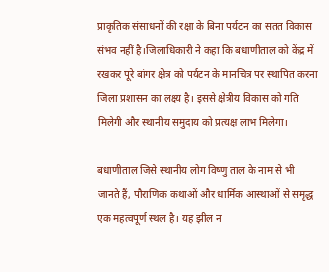प्राकृतिक संसाधनों की रक्षा के बिना पर्यटन का सतत विकास संभव नहीं है।जिलाधिकारी ने कहा कि बधाणीताल को केंद्र में रखकर पूरे बांगर क्षेत्र को पर्यटन के मानचित्र पर स्थापित करना जिला प्रशासन का लक्ष्य है। इससे क्षेत्रीय विकास को गति मिलेगी और स्थानीय समुदाय को प्रत्यक्ष लाभ मिलेगा।

बधाणीताल जिसे स्थानीय लोग विष्णु ताल के नाम से भी जानते हैं, पौराणिक कथाओं और धार्मिक आस्थाओं से समृद्ध एक महत्वपूर्ण स्थल है। यह झील न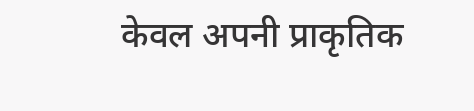केवल अपनी प्राकृतिक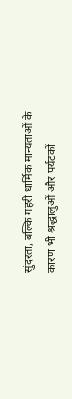सुंदरता, बल्कि गहरी धार्मिक मान्यताओं के कारण भी श्रद्धालुओं और पर्यटकों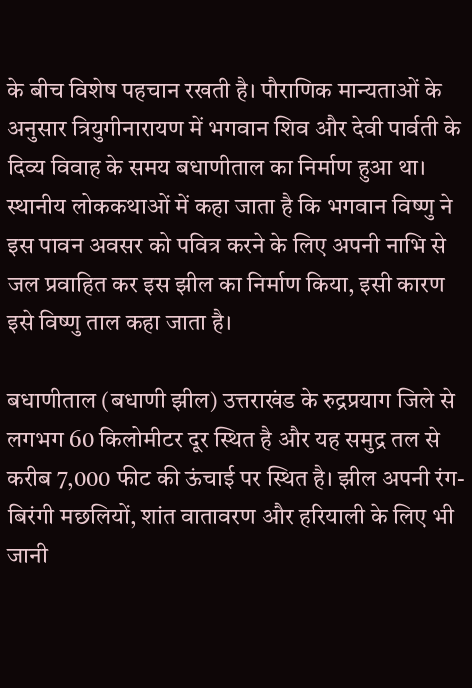के बीच विशेष पहचान रखती है। पौराणिक मान्यताओं के अनुसार त्रियुगीनारायण में भगवान शिव और देवी पार्वती के दिव्य विवाह के समय बधाणीताल का निर्माण हुआ था। स्थानीय लोककथाओं में कहा जाता है कि भगवान विष्णु ने इस पावन अवसर को पवित्र करने के लिए अपनी नाभि से जल प्रवाहित कर इस झील का निर्माण किया, इसी कारण इसे विष्णु ताल कहा जाता है।

बधाणीताल (बधाणी झील) उत्तराखंड के रुद्रप्रयाग जिले से लगभग 60 किलोमीटर दूर स्थित है और यह समुद्र तल से करीब 7,000 फीट की ऊंचाई पर स्थित है। झील अपनी रंग-बिरंगी मछलियों, शांत वातावरण और हरियाली के लिए भी जानी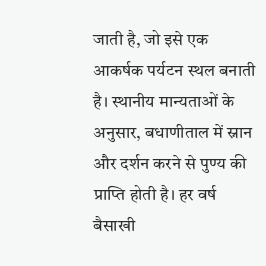जाती है, जो इसे एक आकर्षक पर्यटन स्थल बनाती है। स्थानीय मान्यताओं के अनुसार, बधाणीताल में स्नान और दर्शन करने से पुण्य की प्राप्ति होती है। हर वर्ष बैसाखी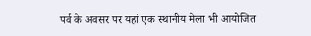पर्व के अवसर पर यहां एक स्थानीय मेला भी आयोजित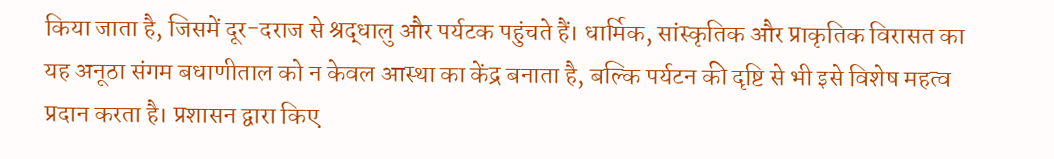किया जाता है, जिसमें दूर-दराज से श्रद्धालु और पर्यटक पहुंचते हैं। धार्मिक, सांस्कृतिक और प्राकृतिक विरासत का यह अनूठा संगम बधाणीताल को न केवल आस्था का केंद्र बनाता है, बल्कि पर्यटन की दृष्टि से भी इसे विशेष महत्व प्रदान करता है। प्रशासन द्वारा किए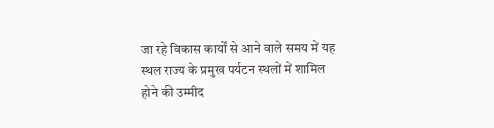जा रहे विकास कार्यों से आने वाले समय में यह स्थल राज्य के प्रमुख पर्यटन स्थलों में शामिल होने की उम्मीद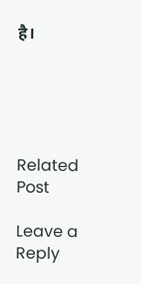है।





Related Post

Leave a Reply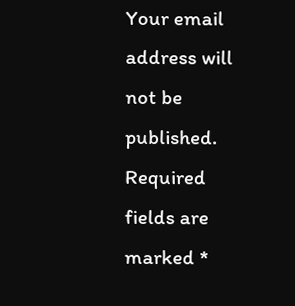Your email address will not be published. Required fields are marked *